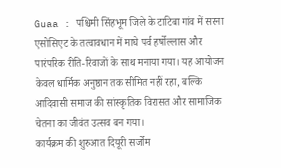Guaa : पश्चिमी सिंहभूम जिले के टाटिबा गांव में सरना एसोसिएट के तत्वावधान में माघे पर्व हर्षोल्लास और पारंपरिक रीति-रिवाजों के साथ मनाया गया। यह आयोजन केवल धार्मिक अनुष्ठान तक सीमित नहीं रहा, बल्कि आदिवासी समाज की सांस्कृतिक विरासत और सामाजिक चेतना का जीवंत उत्सव बन गया।
कार्यक्रम की शुरुआत दियूरी सर्जोम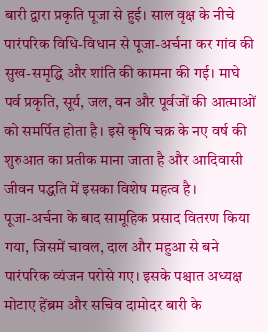बारी द्वारा प्रकृति पूजा से हुई। साल वृक्ष के नीचे पारंपरिक विधि-विधान से पूजा-अर्चना कर गांव की सुख-समृद्धि और शांति की कामना की गई। माघे पर्व प्रकृति, सूर्य, जल, वन और पूर्वजों की आत्माओं को समर्पित होता है। इसे कृषि चक्र के नए वर्ष की शुरुआत का प्रतीक माना जाता है और आदिवासी जीवन पद्धति में इसका विशेष महत्व है।
पूजा-अर्चना के बाद सामूहिक प्रसाद वितरण किया गया, जिसमें चावल, दाल और महुआ से बने पारंपरिक व्यंजन परोसे गए। इसके पश्चात अध्यक्ष मोटाए हेंब्रम और सचिव दामोदर बारी के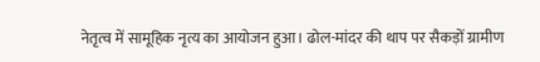नेतृत्व में सामूहिक नृत्य का आयोजन हुआ। ढोल-मांदर की थाप पर सैकड़ों ग्रामीण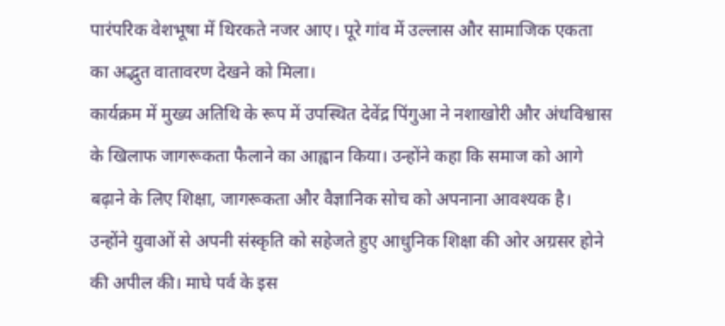पारंपरिक वेशभूषा में थिरकते नजर आए। पूरे गांव में उल्लास और सामाजिक एकता का अद्भुत वातावरण देखने को मिला।
कार्यक्रम में मुख्य अतिथि के रूप में उपस्थित देवेंद्र पिंगुआ ने नशाखोरी और अंधविश्वास के खिलाफ जागरूकता फैलाने का आह्वान किया। उन्होंने कहा कि समाज को आगे बढ़ाने के लिए शिक्षा, जागरूकता और वैज्ञानिक सोच को अपनाना आवश्यक है। उन्होंने युवाओं से अपनी संस्कृति को सहेजते हुए आधुनिक शिक्षा की ओर अग्रसर होने की अपील की। माघे पर्व के इस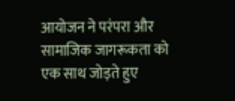आयोजन ने परंपरा और सामाजिक जागरूकता को एक साथ जोड़ते हुए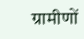ग्रामीणों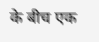के बीच एक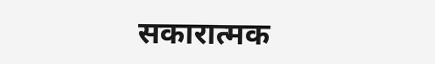सकारात्मक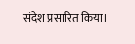संदेश प्रसारित किया।